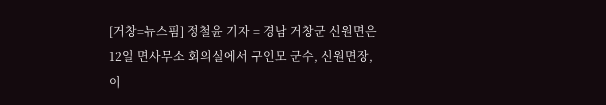[거창=뉴스핌] 정철윤 기자 = 경남 거창군 신원면은 12일 면사무소 회의실에서 구인모 군수, 신원면장, 이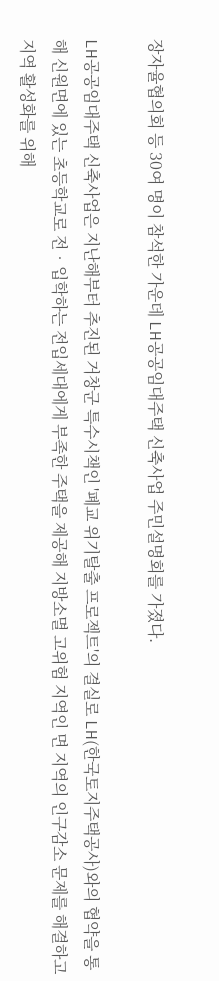장자율협의회 등 30여 명이 참석한 가운데 LH공공임대주택 신축사업 주민설명회를 가졌다.

LH공공임대주택 신축사업은 지난해부터 추진된 거창군 특수시책인 '폐교 위기탈출 프로젝트'의 결실로 LH(한국토지주택공사)와의 협약을 통해 신원면에 있는 초등학교로 전‧입학하는 전입세대에게 부족한 주택을 제공해 지방소멸 고위험 지역인 면 지역의 인구감소 문제를 해결하고 지역 활성화를 위해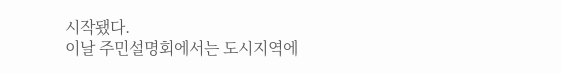시작됐다.
이날 주민설명회에서는 도시지역에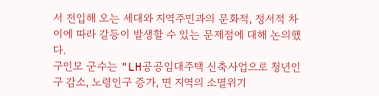서 전입해 오는 세대와 지역주민과의 문화적, 정서적 차이에 따라 갈등이 발생할 수 있는 문제점에 대해 논의했다.
구인모 군수는 "LH공공임대주택 신축사업으로 청년인구 감소, 노령인구 증가, 면 지역의 소멸위기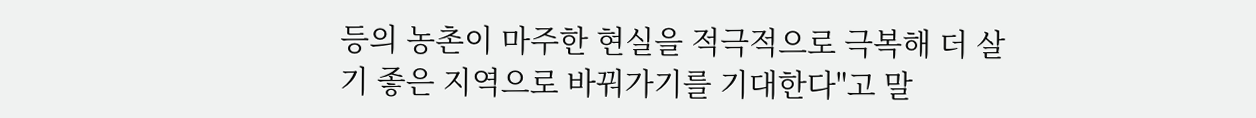등의 농촌이 마주한 현실을 적극적으로 극복해 더 살기 좋은 지역으로 바꿔가기를 기대한다"고 말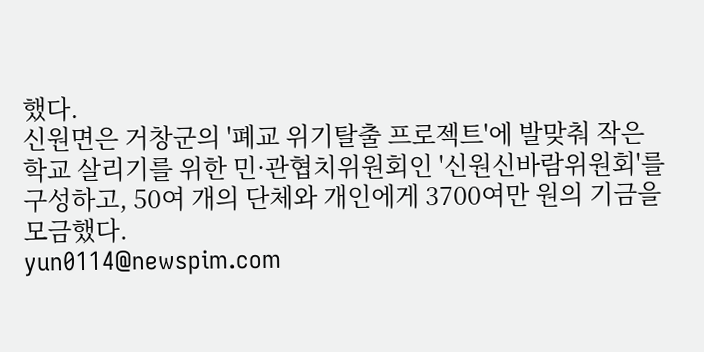했다.
신원면은 거창군의 '폐교 위기탈출 프로젝트'에 발맞춰 작은 학교 살리기를 위한 민·관협치위원회인 '신원신바람위원회'를 구성하고, 50여 개의 단체와 개인에게 3700여만 원의 기금을 모금했다.
yun0114@newspim.com